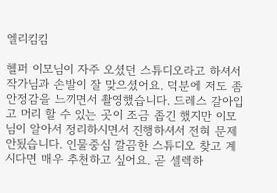엘리킴킴

헬퍼 이모님이 자주 오셨던 스튜디오라고 하셔서 작가님과 손발이 잘 맞으셨어요. 덕분에 저도 좀 안정감을 느끼면서 촬영했습니다. 드레스 갈아입고 머리 할 수 있는 곳이 조금 좁긴 했지만 이모님이 알아서 정리하시면서 진행하셔서 전혀 문제 안됬습니다. 인물중심 깔끔한 스튜디오 찾고 계시다면 매우 추천하고 싶어요. 곧 셀렉하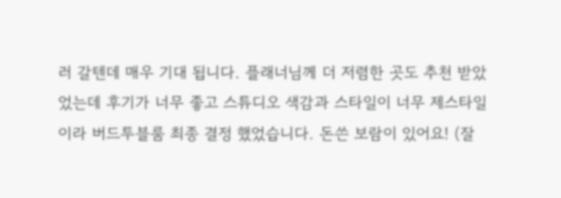러 갈텐데 매우 기대 됩니다. 플래너님께 더 저렴한 곳도 추천 받았었는데 후기가 너무 좋고 스튜디오 색감과 스타일이 너무 제스타일이라 버드투블룸 최종 결정 했었습니다. 돈쓴 보람이 있어요! (잘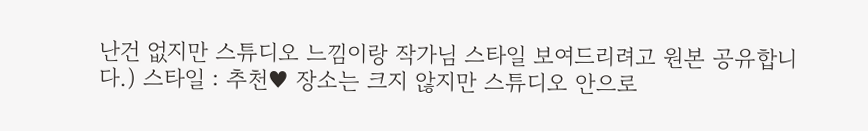난건 없지만 스튜디오 느낌이랑 작가님 스타일 보여드리려고 원본 공유합니다.) 스타일 : 추천♥ 장소는 크지 않지만 스튜디오 안으로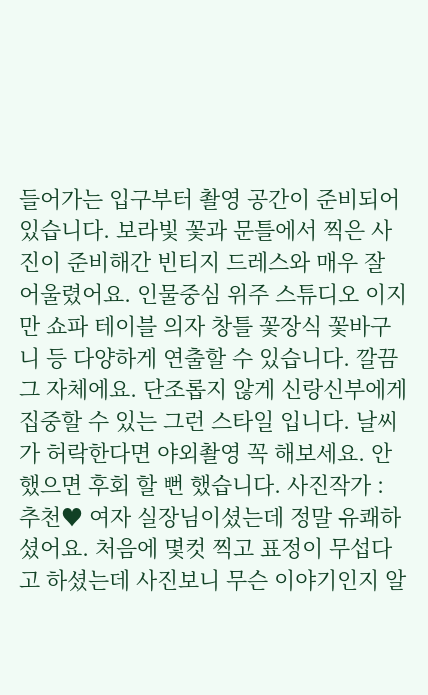들어가는 입구부터 촬영 공간이 준비되어 있습니다. 보라빛 꽃과 문틀에서 찍은 사진이 준비해간 빈티지 드레스와 매우 잘 어울렸어요. 인물중심 위주 스튜디오 이지만 쇼파 테이블 의자 창틀 꽃장식 꽃바구니 등 다양하게 연출할 수 있습니다. 깔끔 그 자체에요. 단조롭지 않게 신랑신부에게 집중할 수 있는 그런 스타일 입니다. 날씨가 허락한다면 야외촬영 꼭 해보세요. 안했으면 후회 할 뻔 했습니다. 사진작가 : 추천♥ 여자 실장님이셨는데 정말 유쾌하셨어요. 처음에 몇컷 찍고 표정이 무섭다고 하셨는데 사진보니 무슨 이야기인지 알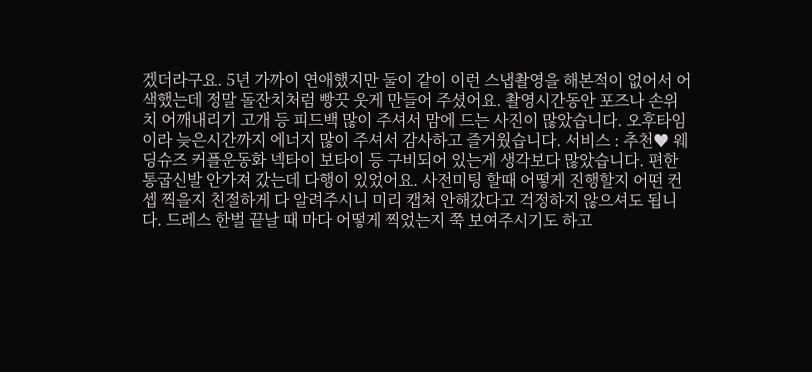겠더라구요. 5년 가까이 연애했지만 둘이 같이 이런 스냅촬영을 해본적이 없어서 어색했는데 정말 돌잔치처럼 빵끗 웃게 만들어 주셨어요. 촬영시간동안 포즈나 손위치 어깨내리기 고개 등 피드백 많이 주셔서 맘에 드는 사진이 많았습니다. 오후타임이라 늦은시간까지 에너지 많이 주셔서 감사하고 즐거웠습니다. 서비스 : 추천♥ 웨딩슈즈 커플운동화 넥타이 보타이 등 구비되어 있는게 생각보다 많았습니다. 편한 통굽신발 안가져 갔는데 다행이 있었어요. 사전미팅 할때 어떻게 진행할지 어떤 컨셉 찍을지 친절하게 다 알려주시니 미리 캡쳐 안해갔다고 걱정하지 않으셔도 됩니다. 드레스 한벌 끝날 때 마다 어떻게 찍었는지 쭉 보여주시기도 하고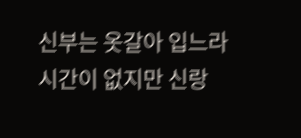신부는 옷갈아 입느라 시간이 없지만 신랑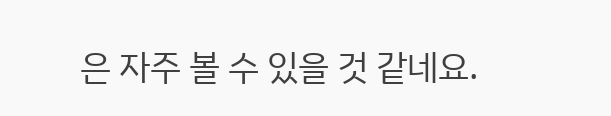은 자주 볼 수 있을 것 같네요.